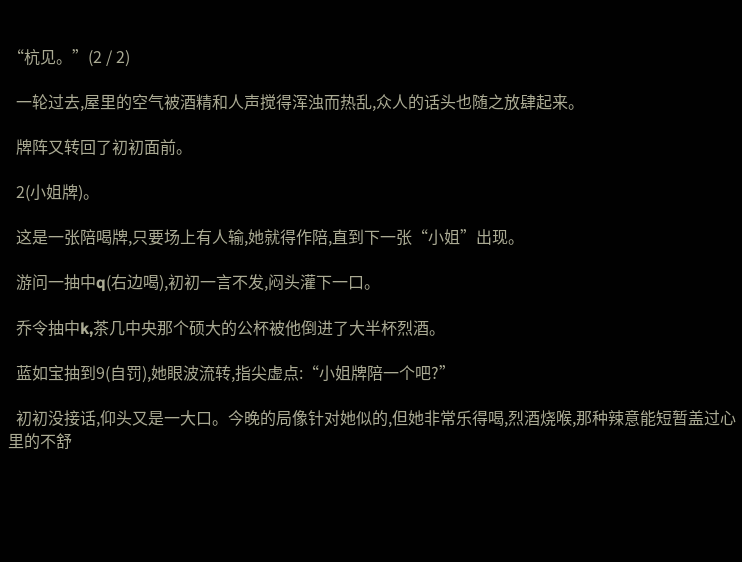“杭见。”(2 / 2)

  一轮过去,屋里的空气被酒精和人声搅得浑浊而热乱,众人的话头也随之放肆起来。

  牌阵又转回了初初面前。

  2(小姐牌)。

  这是一张陪喝牌,只要场上有人输,她就得作陪,直到下一张“小姐”出现。

  游问一抽中q(右边喝),初初一言不发,闷头灌下一口。

  乔令抽中k,茶几中央那个硕大的公杯被他倒进了大半杯烈酒。

  蓝如宝抽到9(自罚),她眼波流转,指尖虚点:“小姐牌陪一个吧?”

  初初没接话,仰头又是一大口。今晚的局像针对她似的,但她非常乐得喝,烈酒烧喉,那种辣意能短暂盖过心里的不舒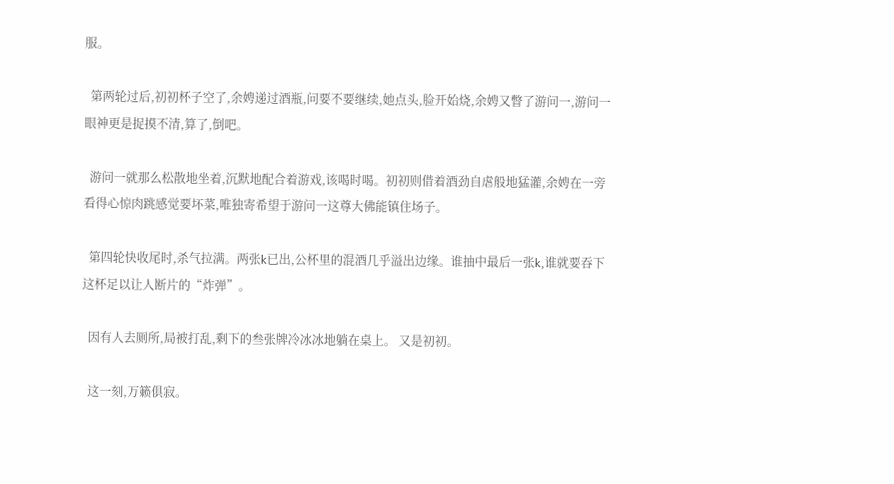服。

  第两轮过后,初初杯子空了,余娉递过酒瓶,问要不要继续,她点头,脸开始烧,余娉又瞥了游问一,游问一眼神更是捉摸不清,算了,倒吧。

  游问一就那么松散地坐着,沉默地配合着游戏,该喝时喝。初初则借着酒劲自虐般地猛灌,余娉在一旁看得心惊肉跳感觉要坏菜,唯独寄希望于游问一这尊大佛能镇住场子。

  第四轮快收尾时,杀气拉满。两张k已出,公杯里的混酒几乎溢出边缘。谁抽中最后一张k,谁就要吞下这杯足以让人断片的“炸弹”。

  因有人去厕所,局被打乱,剩下的叁张牌冷冰冰地躺在桌上。 又是初初。

  这一刻,万籁俱寂。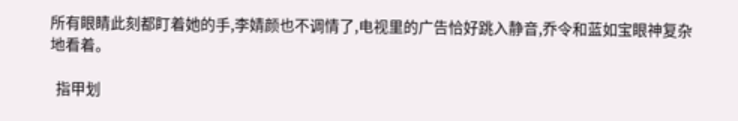所有眼睛此刻都盯着她的手,李婧颜也不调情了,电视里的广告恰好跳入静音,乔令和蓝如宝眼神复杂地看着。

  指甲划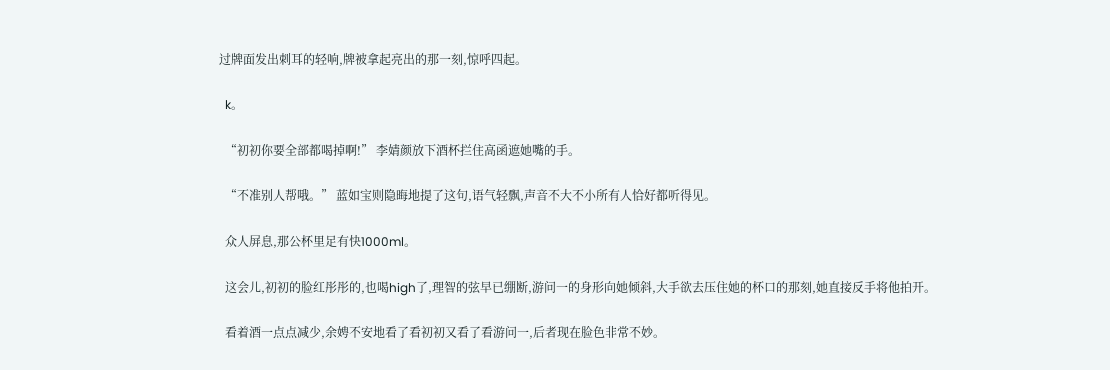过牌面发出刺耳的轻响,牌被拿起亮出的那一刻,惊呼四起。

  k。

  “初初你要全部都喝掉啊!” 李婧颜放下酒杯拦住高函遮她嘴的手。

  “不准别人帮哦。” 蓝如宝则隐晦地提了这句,语气轻飘,声音不大不小所有人恰好都听得见。

  众人屏息,那公杯里足有快1000ml。

  这会儿,初初的脸红彤彤的,也喝high了,理智的弦早已绷断,游问一的身形向她倾斜,大手欲去压住她的杯口的那刻,她直接反手将他拍开。

  看着酒一点点减少,余娉不安地看了看初初又看了看游问一,后者现在脸色非常不妙。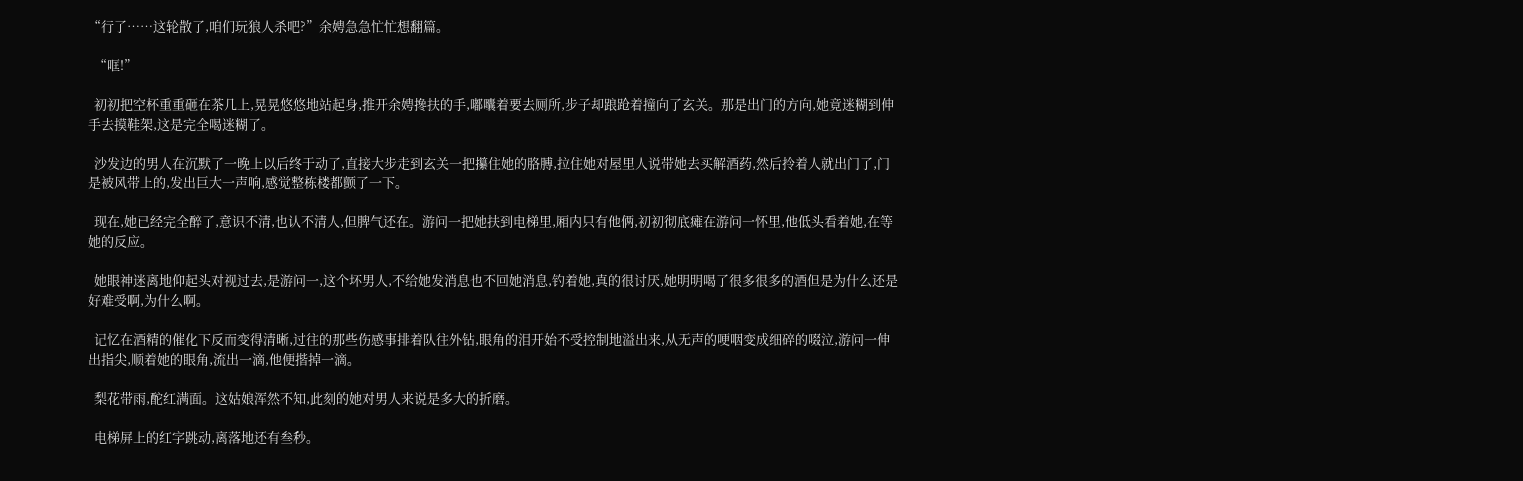“行了……这轮散了,咱们玩狼人杀吧?”余娉急急忙忙想翻篇。

  “哐!”

  初初把空杯重重砸在茶几上,晃晃悠悠地站起身,推开余娉搀扶的手,嘟囔着要去厕所,步子却踉跄着撞向了玄关。那是出门的方向,她竟迷糊到伸手去摸鞋架,这是完全喝迷糊了。

  沙发边的男人在沉默了一晚上以后终于动了,直接大步走到玄关一把攥住她的胳膊,拉住她对屋里人说带她去买解酒药,然后拎着人就出门了,门是被风带上的,发出巨大一声响,感觉整栋楼都颤了一下。

  现在,她已经完全醉了,意识不清,也认不清人,但脾气还在。游问一把她扶到电梯里,厢内只有他俩,初初彻底瘫在游问一怀里,他低头看着她,在等她的反应。

  她眼神迷离地仰起头对视过去,是游问一,这个坏男人,不给她发消息也不回她消息,钓着她,真的很讨厌,她明明喝了很多很多的酒但是为什么还是好难受啊,为什么啊。

  记忆在酒精的催化下反而变得清晰,过往的那些伤感事排着队往外钻,眼角的泪开始不受控制地溢出来,从无声的哽咽变成细碎的啜泣,游问一伸出指尖,顺着她的眼角,流出一滴,他便揩掉一滴。

  梨花带雨,酡红满面。这姑娘浑然不知,此刻的她对男人来说是多大的折磨。

  电梯屏上的红字跳动,离落地还有叁秒。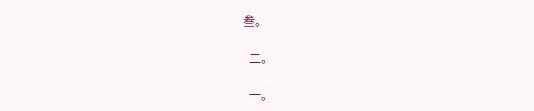叁。

  二。

  一。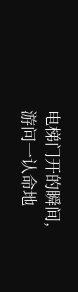电梯门开的瞬间,游问一认命地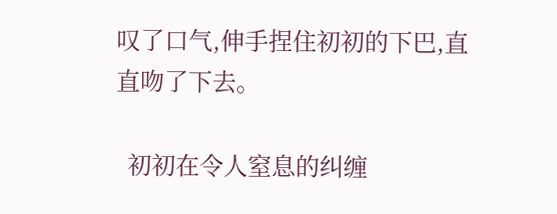叹了口气,伸手捏住初初的下巴,直直吻了下去。

  初初在令人窒息的纠缠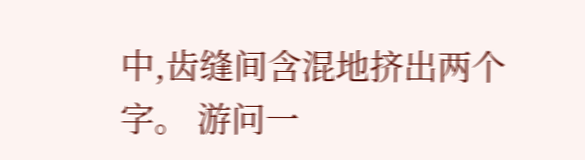中,齿缝间含混地挤出两个字。 游问一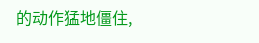的动作猛地僵住,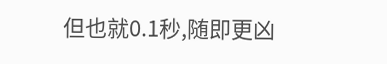但也就0.1秒,随即更凶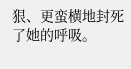狠、更蛮横地封死了她的呼吸。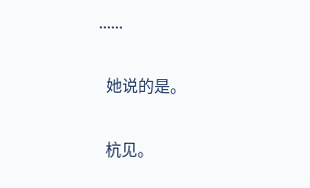......

  她说的是。

  杭见。